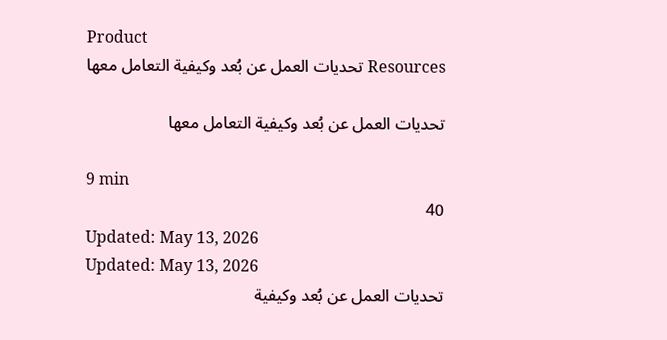Product
Resources تحديات العمل عن بُعد وكيفية التعامل معها

تحديات العمل عن بُعد وكيفية التعامل معها

9 min
40
Updated: May 13, 2026
Updated: May 13, 2026
تحديات العمل عن بُعد وكيفية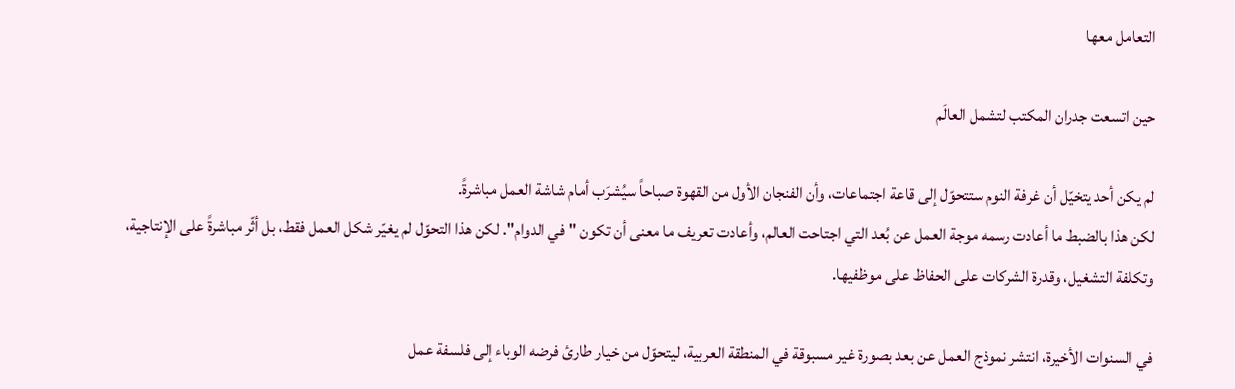التعامل معها

حين اتسعت جدران المكتب لتشمل العالَم

لم يكن أحد يتخيّل أن غرفة النوم ستتحوّل إلى قاعة اجتماعات، وأن الفنجان الأول من القهوة صباحاً سيُشرَب أمام شاشة العمل مباشرةً.
لكن هذا بالضبط ما أعادت رسمه موجة العمل عن بُعد التي اجتاحت العالم، وأعادت تعريف ما معنى أن تكون "في الدوام". لكن هذا التحوّل لم يغيّر شكل العمل فقط، بل أثّر مباشرةً على الإنتاجية، وتكلفة التشغيل، وقدرة الشركات على الحفاظ على موظفيها.

في السنوات الأخيرة، انتشر نموذج العمل عن بعد بصورة غير مسبوقة في المنطقة العربية، ليتحوّل من خيار طارئ فرضه الوباء إلى فلسفة عمل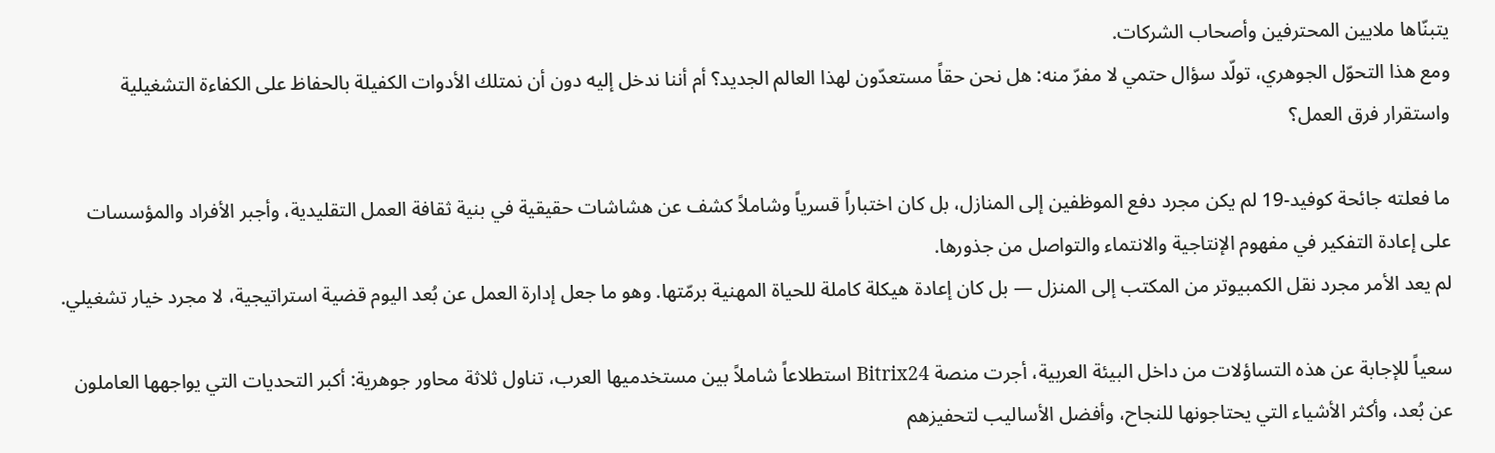يتبنّاها ملايين المحترفين وأصحاب الشركات.
ومع هذا التحوّل الجوهري، تولّد سؤال حتمي لا مفرّ منه: هل نحن حقاً مستعدّون لهذا العالم الجديد؟ أم أننا ندخل إليه دون أن نمتلك الأدوات الكفيلة بالحفاظ على الكفاءة التشغيلية واستقرار فرق العمل؟

ما فعلته جائحة كوفيد-19 لم يكن مجرد دفع الموظفين إلى المنازل، بل كان اختباراً قسرياً وشاملاً كشف عن هشاشات حقيقية في بنية ثقافة العمل التقليدية، وأجبر الأفراد والمؤسسات على إعادة التفكير في مفهوم الإنتاجية والانتماء والتواصل من جذورها.
لم يعد الأمر مجرد نقل الكمبيوتر من المكتب إلى المنزل — بل كان إعادة هيكلة كاملة للحياة المهنية برمّتها. وهو ما جعل إدارة العمل عن بُعد اليوم قضية استراتيجية، لا مجرد خيار تشغيلي.

سعياً للإجابة عن هذه التساؤلات من داخل البيئة العربية، أجرت منصة Bitrix24 استطلاعاً شاملاً بين مستخدميها العرب، تناول ثلاثة محاور جوهرية: أكبر التحديات التي يواجهها العاملون عن بُعد، وأكثر الأشياء التي يحتاجونها للنجاح، وأفضل الأساليب لتحفيزهم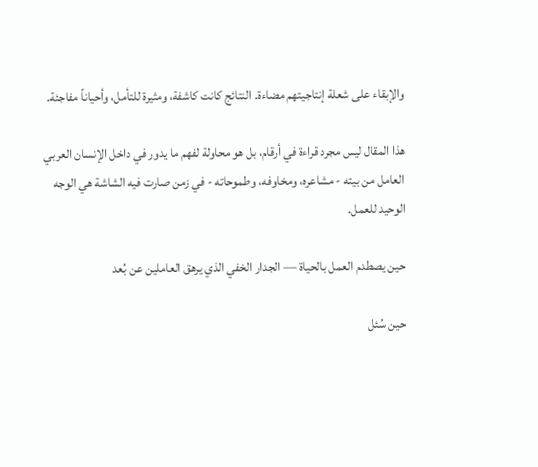والإبقاء على شعلة إنتاجيتهم مضاءة. النتائج كانت كاشفة، ومثيرة للتأمل، وأحياناً مفاجئة.

هذا المقال ليس مجرد قراءة في أرقام، بل هو محاولة لفهم ما يدور في داخل الإنسان العربي العامل من بيته - مشاعره، ومخاوفه، وطموحاته - في زمن صارت فيه الشاشة هي الوجه الوحيد للعمل.

حين يصطدم العمل بالحياة — الجدار الخفي الذي يرهق العاملين عن بُعد

حين سُئل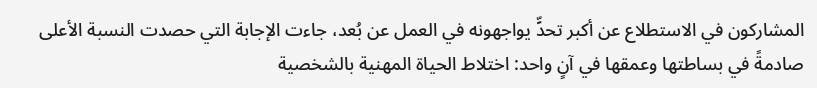المشاركون في الاستطلاع عن أكبر تحدٍّ يواجهونه في العمل عن بُعد، جاءت الإجابة التي حصدت النسبة الأعلى صادمةً في بساطتها وعمقها في آنٍ واحد: اختلاط الحياة المهنية بالشخصية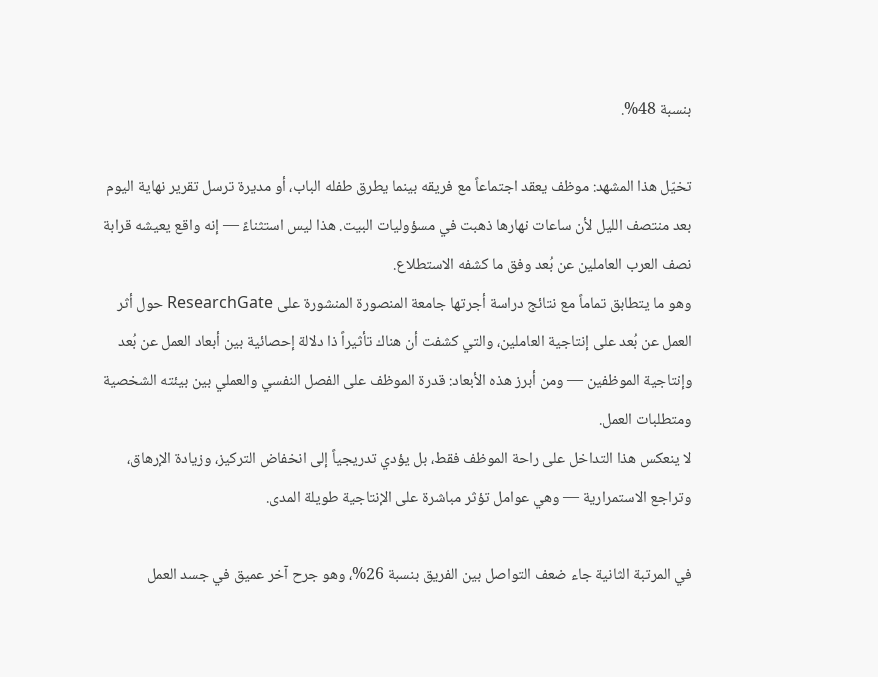بنسبة 48%.

تخيّل هذا المشهد: موظف يعقد اجتماعاً مع فريقه بينما يطرق طفله الباب، أو مديرة ترسل تقرير نهاية اليوم بعد منتصف الليل لأن ساعات نهارها ذهبت في مسؤوليات البيت. هذا ليس استثناءً — إنه واقع يعيشه قرابة نصف العرب العاملين عن بُعد وفق ما كشفه الاستطلاع.
وهو ما يتطابق تماماً مع نتائج دراسة أجرتها جامعة المنصورة المنشورة على ResearchGate حول أثر العمل عن بُعد على إنتاجية العاملين، والتي كشفت أن هناك تأثيراً ذا دلالة إحصائية بين أبعاد العمل عن بُعد وإنتاجية الموظفين — ومن أبرز هذه الأبعاد: قدرة الموظف على الفصل النفسي والعملي بين بيئته الشخصية ومتطلبات العمل.
لا ينعكس هذا التداخل على راحة الموظف فقط، بل يؤدي تدريجياً إلى انخفاض التركيز، وزيادة الإرهاق، وتراجع الاستمرارية — وهي عوامل تؤثر مباشرة على الإنتاجية طويلة المدى.

في المرتبة الثانية جاء ضعف التواصل بين الفريق بنسبة 26%، وهو جرح آخر عميق في جسد العمل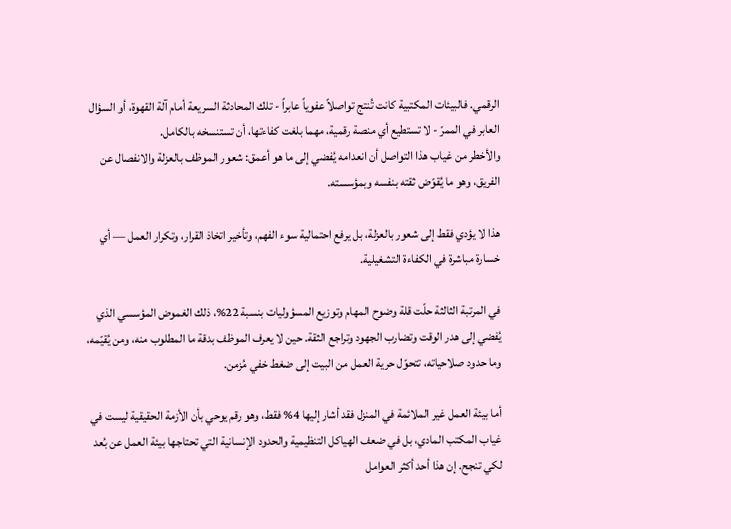الرقمي. فالبيئات المكتبية كانت تُنتج تواصلاً عفوياً عابراً - تلك المحادثة السريعة أمام آلة القهوة، أو السؤال العابر في الممرّ - لا تستطيع أي منصة رقمية، مهما بلغت كفاءتها، أن تستنسخه بالكامل.
والأخطر من غياب هذا التواصل أن انعدامه يُفضي إلى ما هو أعمق: شعور الموظف بالعزلة والانفصال عن الفريق، وهو ما يُقوّض ثقته بنفسه وبمؤسسته.

هذا لا يؤدي فقط إلى شعور بالعزلة، بل يرفع احتمالية سوء الفهم، وتأخير اتخاذ القرار، وتكرار العمل — أي خسارة مباشرة في الكفاءة التشغيلية.

في المرتبة الثالثة حلّت قلة وضوح المهام وتوزيع المسؤوليات بنسبة 22%، ذلك الغموض المؤسسي الذي يُفضي إلى هدر الوقت وتضارب الجهود وتراجع الثقة. حين لا يعرف الموظف بدقة ما المطلوب منه، ومن يُقيّمه، وما حدود صلاحياته، تتحوّل حرية العمل من البيت إلى ضغط خفي مُزمن.

أما بيئة العمل غير الملائمة في المنزل فقد أشار إليها 4% فقط، وهو رقم يوحي بأن الأزمة الحقيقية ليست في غياب المكتب المادي، بل في ضعف الهياكل التنظيمية والحدود الإنسانية التي تحتاجها بيئة العمل عن بُعد لكي تنجح. إن هذا أحد أكثر العوامل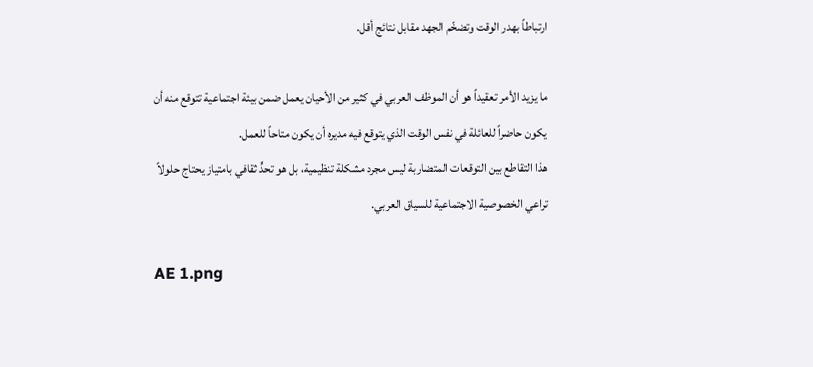ارتباطاً بهدر الوقت وتضخّم الجهد مقابل نتائج أقل.

ما يزيد الأمر تعقيداً هو أن الموظف العربي في كثير من الأحيان يعمل ضمن بيئة اجتماعية تتوقع منه أن يكون حاضراً للعائلة في نفس الوقت الذي يتوقع فيه مديره أن يكون متاحاً للعمل.
هذا التقاطع بين التوقعات المتضاربة ليس مجرد مشكلة تنظيمية، بل هو تحدٍّ ثقافي بامتياز يحتاج حلولاً تراعي الخصوصية الاجتماعية للسياق العربي.

AE 1.png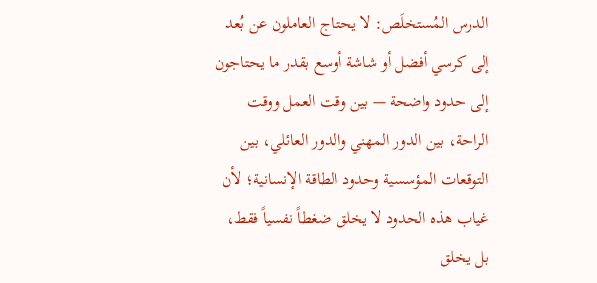الدرس المُستخلَص: لا يحتاج العاملون عن بُعد إلى كرسي أفضل أو شاشة أوسع بقدر ما يحتاجون إلى حدود واضحة — بين وقت العمل ووقت الراحة، بين الدور المهني والدور العائلي، بين التوقعات المؤسسية وحدود الطاقة الإنسانية؛ لأن غياب هذه الحدود لا يخلق ضغطاً نفسياً فقط، بل يخلق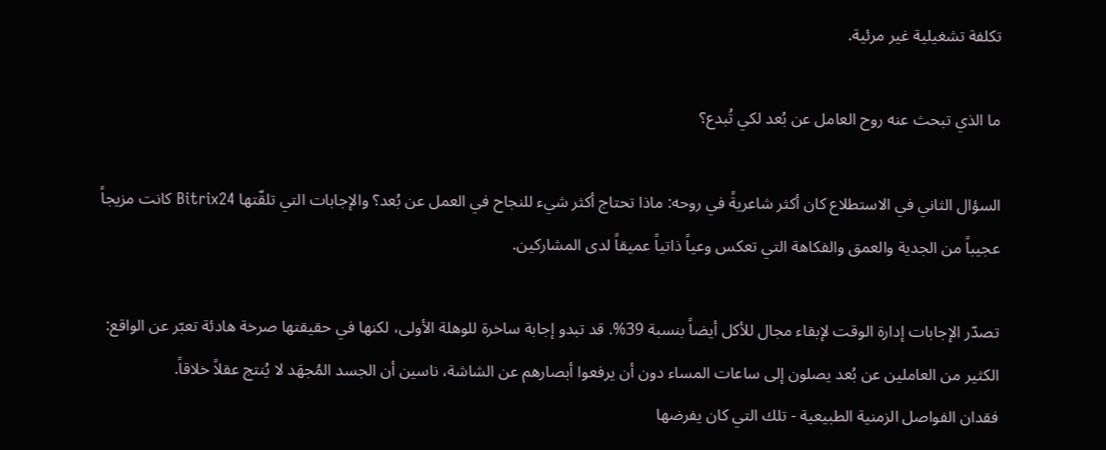تكلفة تشغيلية غير مرئية.

ما الذي تبحث عنه روح العامل عن بُعد لكي تُبدع؟

السؤال الثاني في الاستطلاع كان أكثر شاعريةً في روحه: ماذا تحتاج أكثر شيء للنجاح في العمل عن بُعد؟ والإجابات التي تلقّتها Bitrix24 كانت مزيجاً عجيباً من الجدية والعمق والفكاهة التي تعكس وعياً ذاتياً عميقاً لدى المشاركين.

تصدّر الإجابات إدارة الوقت لإبقاء مجال للأكل أيضاً بنسبة 39%. قد تبدو إجابة ساخرة للوهلة الأولى، لكنها في حقيقتها صرخة هادئة تعبّر عن الواقع: الكثير من العاملين عن بُعد يصلون إلى ساعات المساء دون أن يرفعوا أبصارهم عن الشاشة، ناسين أن الجسد المُجهَد لا يُنتج عقلاً خلاقاً.
فقدان الفواصل الزمنية الطبيعية - تلك التي كان يفرضها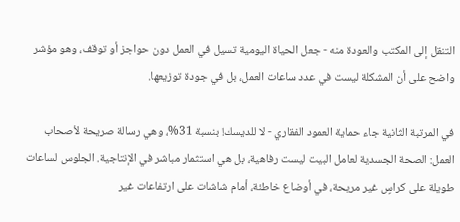التنقل إلى المكتب والعودة منه - جعل الحياة اليومية تسيل في العمل دون حواجز أو توقف، وهو مؤشر واضح على أن المشكلة ليست في عدد ساعات العمل، بل في جودة توزيعها.

في المرتبة الثانية جاء حماية العمود الفقاري - لا للديسك! بنسبة 31%، وهي رسالة صريحة لأصحاب العمل: الصحة الجسدية لعامل البيت ليست رفاهية، بل هي استثمار مباشر في الإنتاجية. الجلوس لساعات طويلة على كراسٍ غير مريحة، في أوضاع خاطئة، أمام شاشات على ارتفاعات غير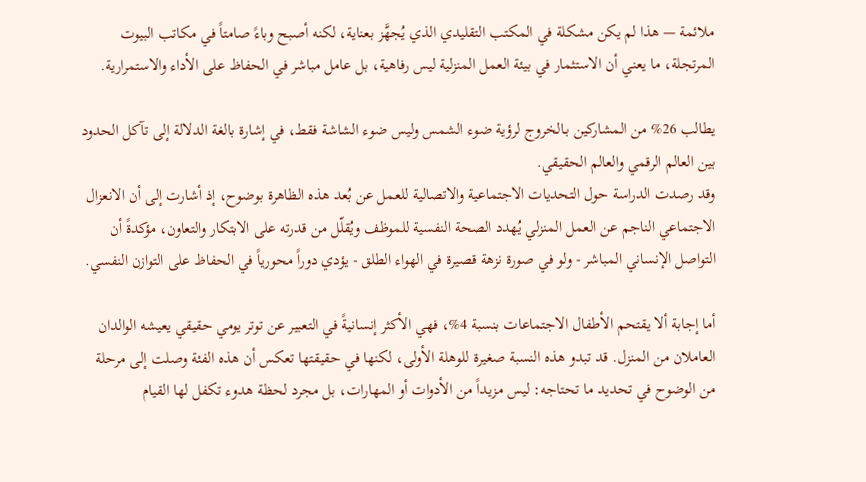ملائمة — هذا لم يكن مشكلة في المكتب التقليدي الذي يُجهَّز بعناية، لكنه أصبح وباءً صامتاً في مكاتب البيوت المرتجلة، ما يعني أن الاستثمار في بيئة العمل المنزلية ليس رفاهية، بل عامل مباشر في الحفاظ على الأداء والاستمرارية.

يطالب 26% من المشاركين بـالخروج لرؤية ضوء الشمس وليس ضوء الشاشة فقط، في إشارة بالغة الدلالة إلى تآكل الحدود بين العالم الرقمي والعالم الحقيقي.
وقد رصدت الدراسة حول التحديات الاجتماعية والاتصالية للعمل عن بُعد هذه الظاهرة بوضوح، إذ أشارت إلى أن الانعزال الاجتماعي الناجم عن العمل المنزلي يُهدد الصحة النفسية للموظف ويُقلّل من قدرته على الابتكار والتعاون، مؤكدةً أن التواصل الإنساني المباشر - ولو في صورة نزهة قصيرة في الهواء الطلق - يؤدي دوراً محورياً في الحفاظ على التوازن النفسي.

أما إجابة ألا يقتحم الأطفال الاجتماعات بنسبة 4%، فهي الأكثر إنسانيةً في التعبير عن توتر يومي حقيقي يعيشه الوالدان العاملان من المنزل. قد تبدو هذه النسبة صغيرة للوهلة الأولى، لكنها في حقيقتها تعكس أن هذه الفئة وصلت إلى مرحلة من الوضوح في تحديد ما تحتاجه: ليس مزيداً من الأدوات أو المهارات، بل مجرد لحظة هدوء تكفل لها القيام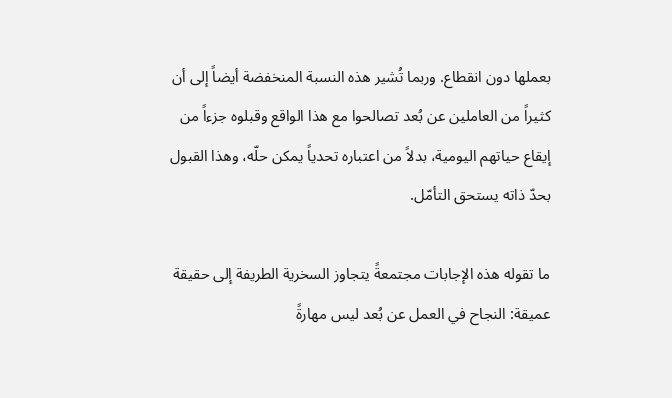بعملها دون انقطاع. وربما تُشير هذه النسبة المنخفضة أيضاً إلى أن كثيراً من العاملين عن بُعد تصالحوا مع هذا الواقع وقبلوه جزءاً من إيقاع حياتهم اليومية، بدلاً من اعتباره تحدياً يمكن حلّه، وهذا القبول بحدّ ذاته يستحق التأمّل.

ما تقوله هذه الإجابات مجتمعةً يتجاوز السخرية الطريفة إلى حقيقة عميقة: النجاح في العمل عن بُعد ليس مهارةً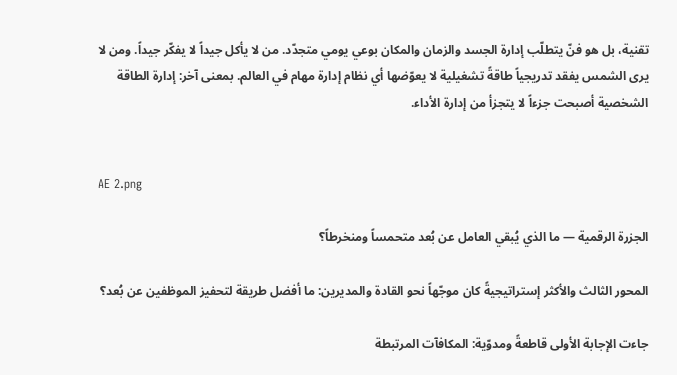تقنية، بل هو فنّ يتطلّب إدارة الجسد والزمان والمكان بوعي يومي متجدّد. من لا يأكل جيداً لا يفكّر جيداً. ومن لا يرى الشمس يفقد تدريجياً طاقةً تشغيلية لا يعوّضها أي نظام إدارة مهام في العالم. بمعنى آخر: إدارة الطاقة الشخصية أصبحت جزءاً لا يتجزأ من إدارة الأداء.


AE 2.png

الجزرة الرقمية — ما الذي يُبقي العامل عن بُعد متحمساً ومنخرطاً؟

المحور الثالث والأكثر إستراتيجيةً كان موجّهاً نحو القادة والمديرين: ما أفضل طريقة لتحفيز الموظفين عن بُعد؟

جاءت الإجابة الأولى قاطعةً ومدوّية: المكافآت المرتبطة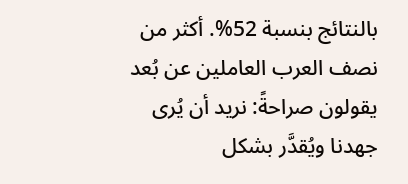بالنتائج بنسبة 52%. أكثر من نصف العرب العاملين عن بُعد يقولون صراحةً: نريد أن يُرى جهدنا ويُقدَّر بشكل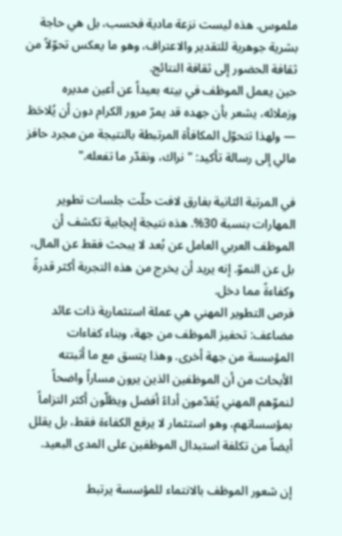ملموس. هذه ليست نزعة مادية فحسب، بل هي حاجة بشرية جوهرية للتقدير والاعتراف، وهو ما يعكس تحوّلاً من ثقافة الحضور إلى ثقافة النتائج.
حين يعمل الموظف في بيته بعيداً عن أعين مديره وزملائه، يشعر بأن جهده قد يمرّ مرور الكرام دون أن يُلاحَظ — ولهذا تتحوّل المكافأة المرتبطة بالنتيجة من مجرد حافز مالي إلى رسالة تأكيد: "نراك، ونقدّر ما تفعله."

في المرتبة الثانية بفارق لافت حلّت جلسات تطوير المهارات بنسبة 30%. هذه نتيجة إيجابية تكشف أن الموظف العربي العامل عن بُعد لا يبحث فقط عن المال، بل عن النموّ. إنه يريد أن يخرج من هذه التجربة أكثر قدرةً وكفاءةً مما دخل.
فرص التطوير المهني هي عملة استثمارية ذات عائد مضاعف: تحفيز الموظف من جهة، وبناء كفاءات المؤسسة من جهة أخرى. وهذا يتسق مع ما أثبتته الأبحاث من أن الموظفين الذين يرون مساراً واضحاً لنموّهم المهني يُقدّمون أداءً أفضل ويظلّون أكثر التزاماً بمؤسساتهم، وهو استثمار لا يرفع الكفاءة فقط، بل يقلل أيضاً من تكلفة استبدال الموظفين على المدى البعيد.

إن شعور الموظف بالانتماء للمؤسسة يرتبط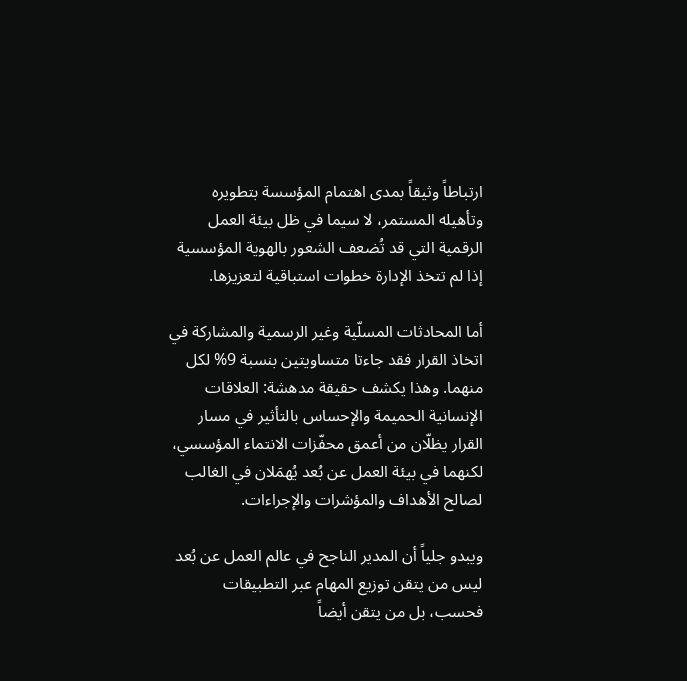ارتباطاً وثيقاً بمدى اهتمام المؤسسة بتطويره وتأهيله المستمر، لا سيما في ظل بيئة العمل الرقمية التي قد تُضعف الشعور بالهوية المؤسسية إذا لم تتخذ الإدارة خطوات استباقية لتعزيزها.

أما المحادثات المسلّية وغير الرسمية والمشاركة في اتخاذ القرار فقد جاءتا متساويتين بنسبة 9% لكل منهما. وهذا يكشف حقيقة مدهشة: العلاقات الإنسانية الحميمة والإحساس بالتأثير في مسار القرار يظلّان من أعمق محفّزات الانتماء المؤسسي، لكنهما في بيئة العمل عن بُعد يُهمَلان في الغالب لصالح الأهداف والمؤشرات والإجراءات.

ويبدو جلياً أن المدير الناجح في عالم العمل عن بُعد ليس من يتقن توزيع المهام عبر التطبيقات فحسب، بل من يتقن أيضاً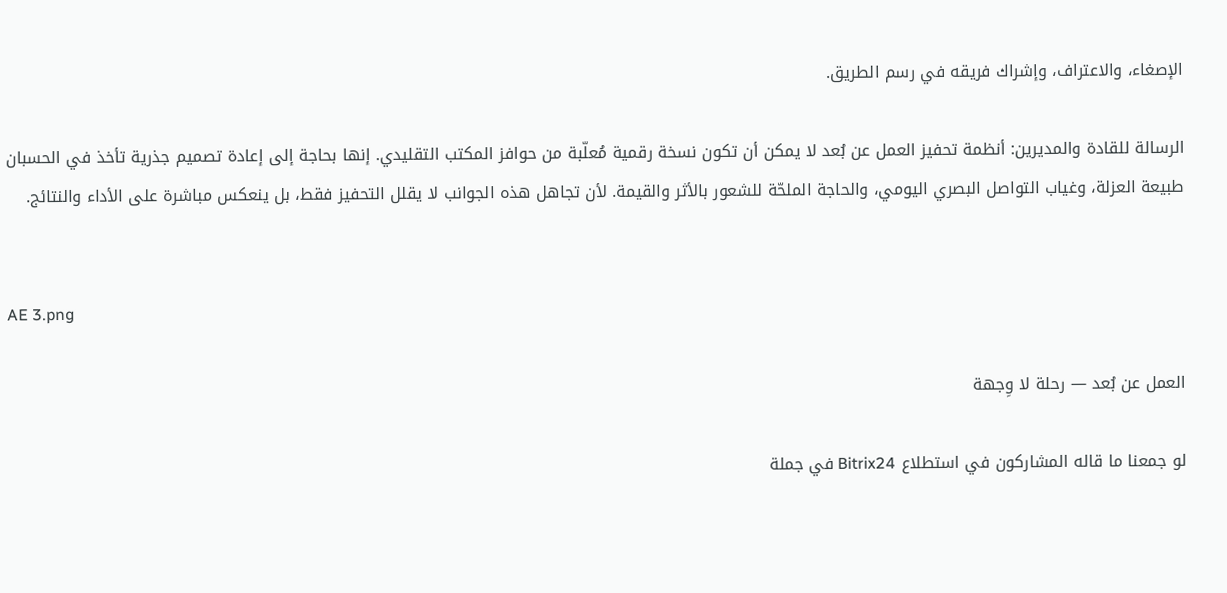الإصغاء، والاعتراف، وإشراك فريقه في رسم الطريق.

الرسالة للقادة والمديرين: أنظمة تحفيز العمل عن بُعد لا يمكن أن تكون نسخة رقمية مُعلّبة من حوافز المكتب التقليدي. إنها بحاجة إلى إعادة تصميم جذرية تأخذ في الحسبان طبيعة العزلة، وغياب التواصل البصري اليومي، والحاجة الملحّة للشعور بالأثر والقيمة. لأن تجاهل هذه الجوانب لا يقلل التحفيز فقط، بل ينعكس مباشرة على الأداء والنتائج.


AE 3.png

العمل عن بُعد — رحلة لا وِجهة

لو جمعنا ما قاله المشاركون في استطلاع Bitrix24 في جملة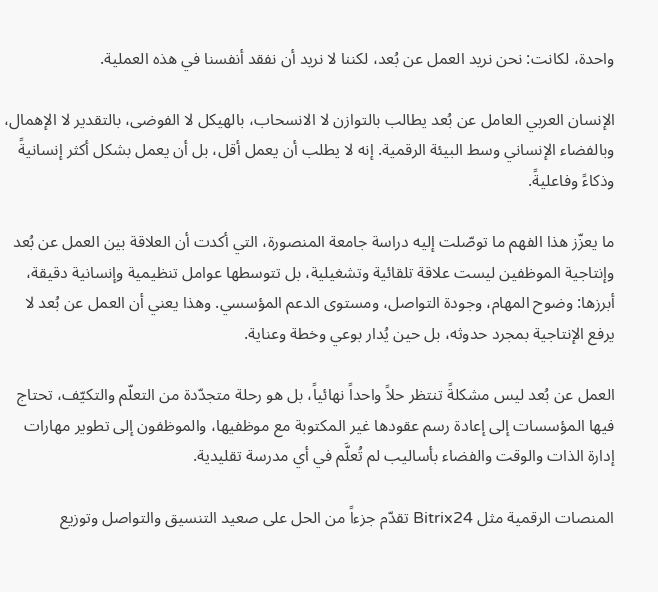واحدة، لكانت: نحن نريد العمل عن بُعد، لكننا لا نريد أن نفقد أنفسنا في هذه العملية.

الإنسان العربي العامل عن بُعد يطالب بالتوازن لا الانسحاب، بالهيكل لا الفوضى، بالتقدير لا الإهمال، وبالفضاء الإنساني وسط البيئة الرقمية. إنه لا يطلب أن يعمل أقل، بل أن يعمل بشكل أكثر إنسانيةً وذكاءً وفاعليةً.

ما يعزّز هذا الفهم ما توصّلت إليه دراسة جامعة المنصورة، التي أكدت أن العلاقة بين العمل عن بُعد وإنتاجية الموظفين ليست علاقة تلقائية وتشغيلية، بل تتوسطها عوامل تنظيمية وإنسانية دقيقة، أبرزها: وضوح المهام، وجودة التواصل، ومستوى الدعم المؤسسي. وهذا يعني أن العمل عن بُعد لا يرفع الإنتاجية بمجرد حدوثه، بل حين يُدار بوعي وخطة وعناية.

العمل عن بُعد ليس مشكلةً تنتظر حلاً واحداً نهائياً، بل هو رحلة متجدّدة من التعلّم والتكيّف، تحتاج فيها المؤسسات إلى إعادة رسم عقودها غير المكتوبة مع موظفيها، والموظفون إلى تطوير مهارات إدارة الذات والوقت والفضاء بأساليب لم تُعلَّم في أي مدرسة تقليدية.

المنصات الرقمية مثل Bitrix24 تقدّم جزءاً من الحل على صعيد التنسيق والتواصل وتوزيع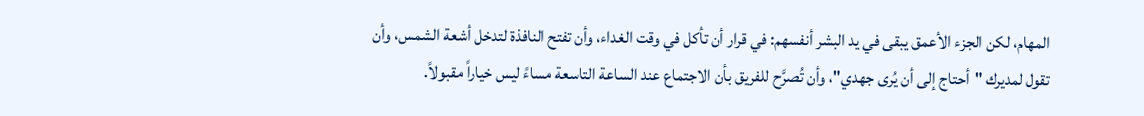المهام، لكن الجزء الأعمق يبقى في يد البشر أنفسهم: في قرار أن تأكل في وقت الغداء، وأن تفتح النافذة لتدخل أشعة الشمس، وأن تقول لمديرك "أحتاج إلى أن يُرى جهدي"، وأن تُصرَّح للفريق بأن الاجتماع عند الساعة التاسعة مساءً ليس خياراً مقبولاً.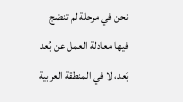نحن في مرحلة لم تنضج فيها معادلة العمل عن بُعد بَعد، لا في المنطقة العربية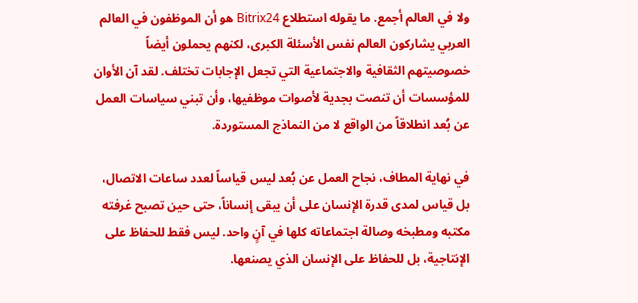ولا في العالم أجمع. ما يقوله استطلاع Bitrix24 هو أن الموظفون في العالم العربي يشاركون العالم نفس الأسئلة الكبرى، لكنهم يحملون أيضاً خصوصيتهم الثقافية والاجتماعية التي تجعل الإجابات تختلف. لقد آن الأوان للمؤسسات أن تنصت بجدية لأصوات موظفيها، وأن تبني سياسات العمل عن بُعد انطلاقاً من الواقع لا من النماذج المستوردة.

في نهاية المطاف، نجاح العمل عن بُعد ليس قياساً لعدد ساعات الاتصال، بل قياس لمدى قدرة الإنسان على أن يبقى إنساناً، حتى حين تصبح غرفته مكتبه ومطبخه وصالة اجتماعاته كلها في آنٍ واحد. ليس فقط للحفاظ على الإنتاجية، بل للحفاظ على الإنسان الذي يصنعها.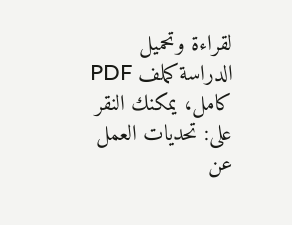لقراءة وتحميل الدراسة كملف PDF كامل، يمكنك النقر على: تحديات العمل عن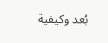بُعد وكيفية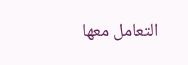التعامل معها